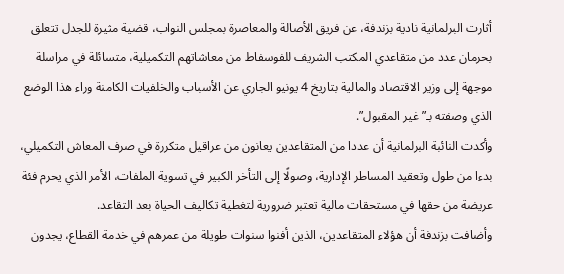أثارت البرلمانية نادية بزندفة، عن فريق الأصالة والمعاصرة بمجلس النواب، قضية مثيرة للجدل تتعلق بحرمان عدد من متقاعدي المكتب الشريف للفوسفاط من معاشاتهم التكميلية، متسائلة في مراسلة موجهة إلى وزير الاقتصاد والمالية بتاريخ 4 يونيو الجاري عن الأسباب والخلفيات الكامنة وراء هذا الوضع الذي وصفته بـ”غير المقبول”.
وأكدت النائبة البرلمانية أن عددا من المتقاعدين يعانون من عراقيل متكررة في صرف المعاش التكميلي، بدءا من طول وتعقيد المساطر الإدارية، وصولًا إلى التأخر الكبير في تسوية الملفات، الأمر الذي يحرم فئة عريضة من حقها في مستحقات مالية تعتبر ضرورية لتغطية تكاليف الحياة بعد التقاعد.
وأضافت بزندفة أن هؤلاء المتقاعدين، الذين أفنوا سنوات طويلة من عمرهم في خدمة القطاع، يجدون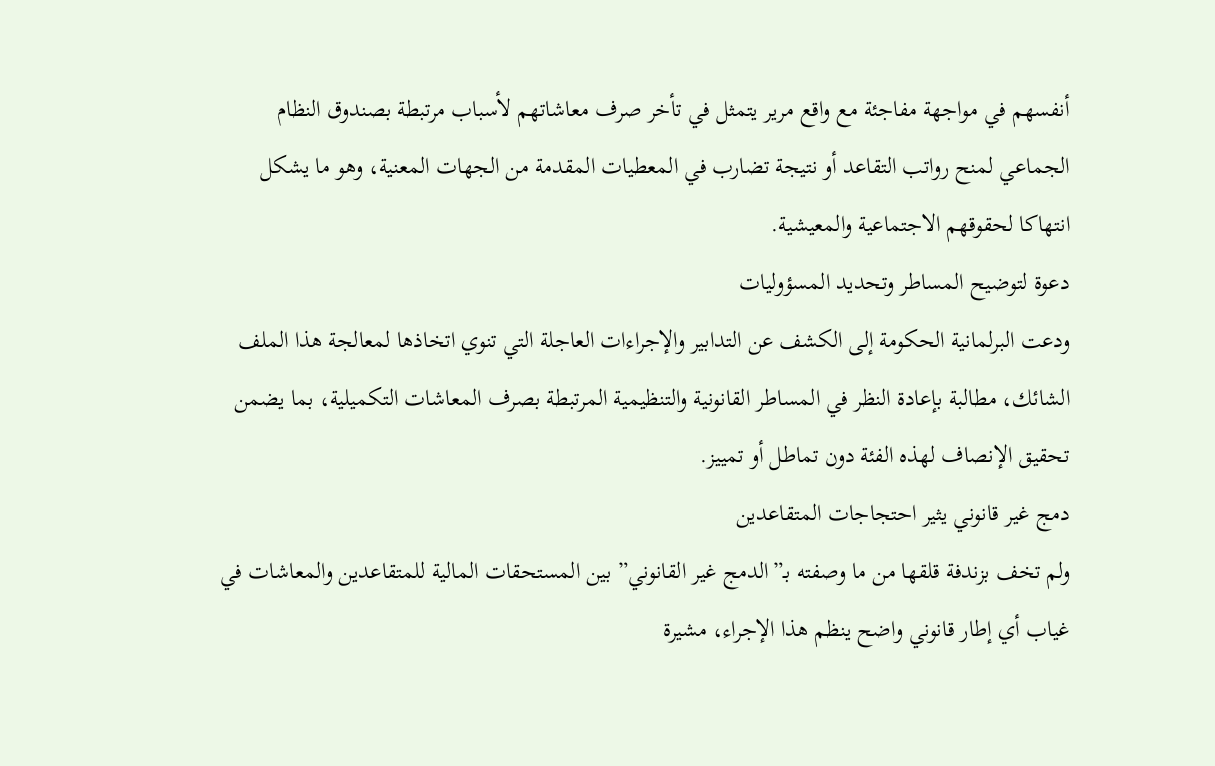أنفسهم في مواجهة مفاجئة مع واقع مرير يتمثل في تأخر صرف معاشاتهم لأسباب مرتبطة بصندوق النظام الجماعي لمنح رواتب التقاعد أو نتيجة تضارب في المعطيات المقدمة من الجهات المعنية، وهو ما يشكل انتهاكا لحقوقهم الاجتماعية والمعيشية.
دعوة لتوضيح المساطر وتحديد المسؤوليات
ودعت البرلمانية الحكومة إلى الكشف عن التدابير والإجراءات العاجلة التي تنوي اتخاذها لمعالجة هذا الملف الشائك، مطالبة بإعادة النظر في المساطر القانونية والتنظيمية المرتبطة بصرف المعاشات التكميلية، بما يضمن تحقيق الإنصاف لهذه الفئة دون تماطل أو تمييز.
دمج غير قانوني يثير احتجاجات المتقاعدين
ولم تخف بزندفة قلقها من ما وصفته بـ”الدمج غير القانوني” بين المستحقات المالية للمتقاعدين والمعاشات في غياب أي إطار قانوني واضح ينظم هذا الإجراء، مشيرة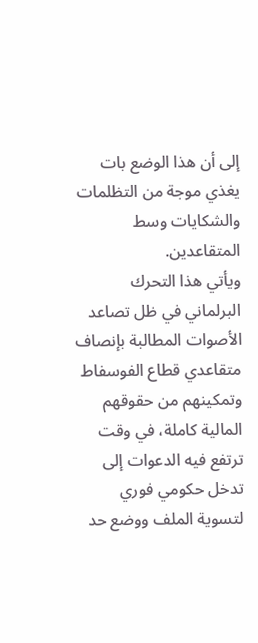إلى أن هذا الوضع بات يغذي موجة من التظلمات والشكايات وسط المتقاعدين.
ويأتي هذا التحرك البرلماني في ظل تصاعد الأصوات المطالبة بإنصاف متقاعدي قطاع الفوسفاط وتمكينهم من حقوقهم المالية كاملة، في وقت ترتفع فيه الدعوات إلى تدخل حكومي فوري لتسوية الملف ووضع حد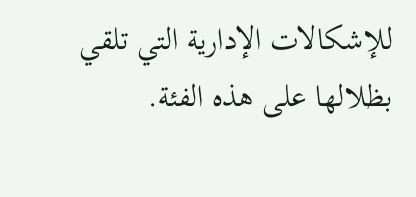للإشكالات الإدارية التي تلقي بظلالها على هذه الفئة.